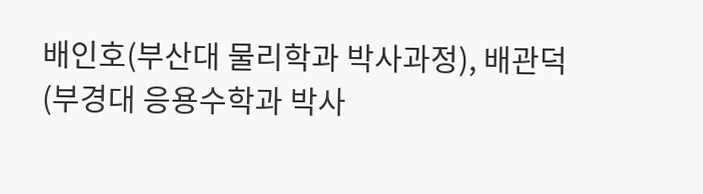배인호(부산대 물리학과 박사과정), 배관덕(부경대 응용수학과 박사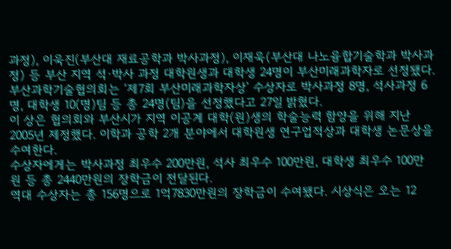과정), 이욱진(부산대 재료공학과 박사과정), 이재욱(부산대 나노융합기술학과 박사과정) 등 부산 지역 석·박사 과정 대학원생과 대학생 24명이 부산미래과학자로 선정됐다.
부산과학기술협의회는 ‘제7회 부산미래과학자상’ 수상자로 박사과정 8명, 석사과정 6명, 대학생 10(명)팀 등 총 24명(팀)을 선정했다고 27일 밝혔다.
이 상은 협의회와 부산시가 지역 이공계 대학(원)생의 학술능력 함양을 위해 지난 2005년 제정했다. 이학과 공학 2개 분야에서 대학원생 연구업적상과 대학생 논문상을 수여한다.
수상자에게는 박사과정 최우수 200만원, 석사 최우수 100만원, 대학생 최우수 100만 원 등 총 2440만원의 장학금이 전달된다.
역대 수상자는 총 156명으로 1억7830만원의 장학금이 수여됐다. 시상식은 오는 12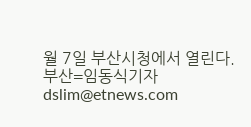월 7일 부산시청에서 열린다.
부산=임동식기자 dslim@etnews.com